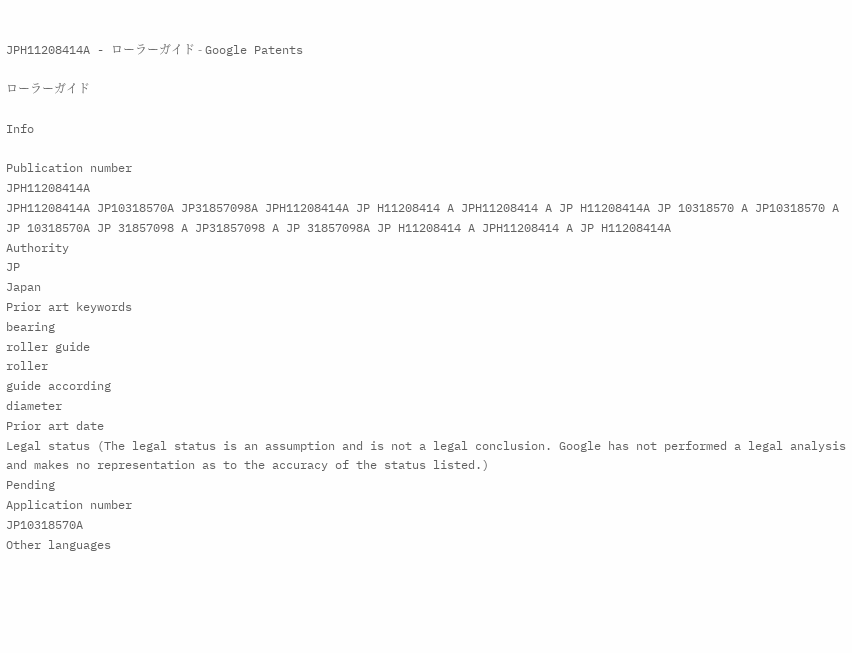JPH11208414A - ローラーガイド - Google Patents

ローラーガイド

Info

Publication number
JPH11208414A
JPH11208414A JP10318570A JP31857098A JPH11208414A JP H11208414 A JPH11208414 A JP H11208414A JP 10318570 A JP10318570 A JP 10318570A JP 31857098 A JP31857098 A JP 31857098A JP H11208414 A JPH11208414 A JP H11208414A
Authority
JP
Japan
Prior art keywords
bearing
roller guide
roller
guide according
diameter
Prior art date
Legal status (The legal status is an assumption and is not a legal conclusion. Google has not performed a legal analysis and makes no representation as to the accuracy of the status listed.)
Pending
Application number
JP10318570A
Other languages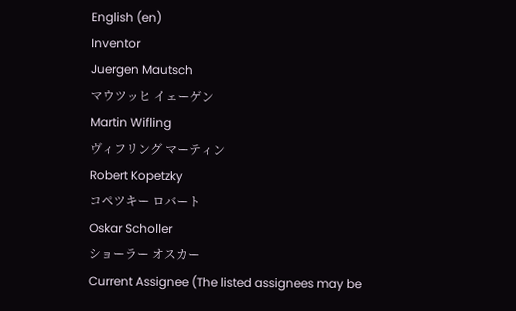English (en)
Inventor
Juergen Mautsch
マウツッヒ イェーゲン
Martin Wifling
ヴィフリング マーティン
Robert Kopetzky
コペツキー ロバート
Oskar Scholler
ショーラー オスカー
Current Assignee (The listed assignees may be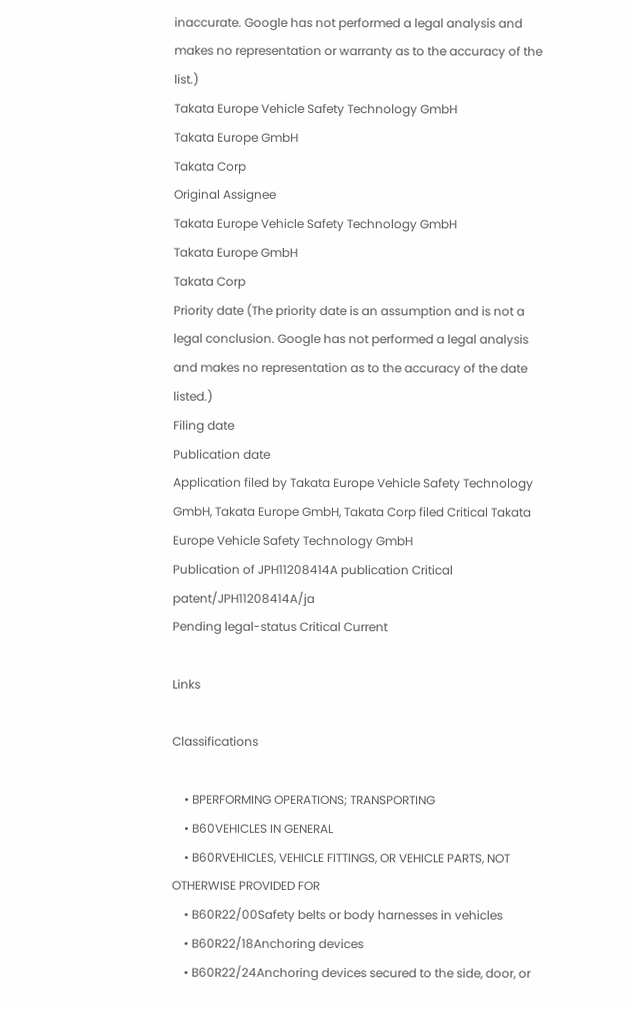inaccurate. Google has not performed a legal analysis and makes no representation or warranty as to the accuracy of the list.)
Takata Europe Vehicle Safety Technology GmbH
Takata Europe GmbH
Takata Corp
Original Assignee
Takata Europe Vehicle Safety Technology GmbH
Takata Europe GmbH
Takata Corp
Priority date (The priority date is an assumption and is not a legal conclusion. Google has not performed a legal analysis and makes no representation as to the accuracy of the date listed.)
Filing date
Publication date
Application filed by Takata Europe Vehicle Safety Technology GmbH, Takata Europe GmbH, Takata Corp filed Critical Takata Europe Vehicle Safety Technology GmbH
Publication of JPH11208414A publication Critical patent/JPH11208414A/ja
Pending legal-status Critical Current

Links

Classifications

    • BPERFORMING OPERATIONS; TRANSPORTING
    • B60VEHICLES IN GENERAL
    • B60RVEHICLES, VEHICLE FITTINGS, OR VEHICLE PARTS, NOT OTHERWISE PROVIDED FOR
    • B60R22/00Safety belts or body harnesses in vehicles
    • B60R22/18Anchoring devices
    • B60R22/24Anchoring devices secured to the side, door, or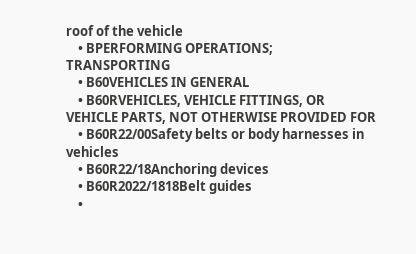roof of the vehicle
    • BPERFORMING OPERATIONS; TRANSPORTING
    • B60VEHICLES IN GENERAL
    • B60RVEHICLES, VEHICLE FITTINGS, OR VEHICLE PARTS, NOT OTHERWISE PROVIDED FOR
    • B60R22/00Safety belts or body harnesses in vehicles
    • B60R22/18Anchoring devices
    • B60R2022/1818Belt guides
    •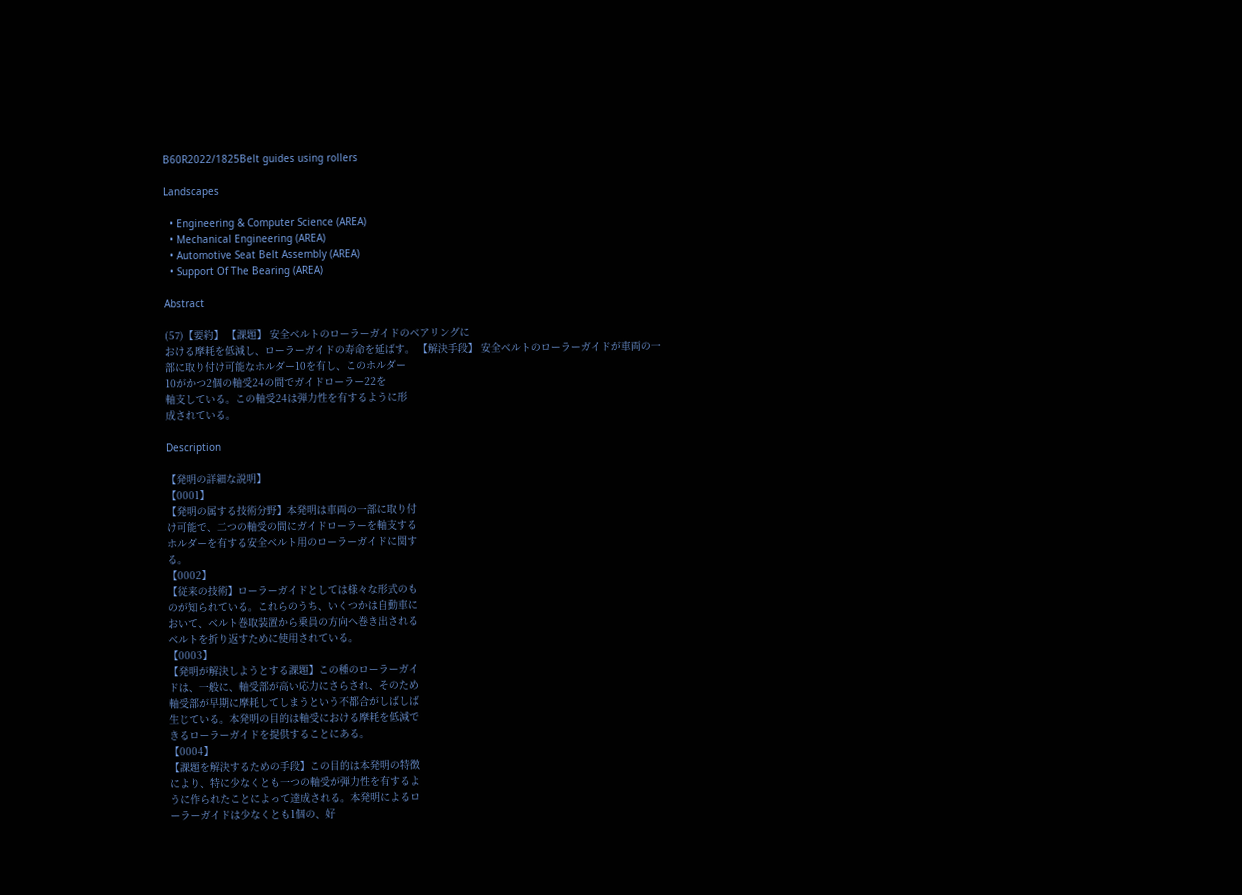B60R2022/1825Belt guides using rollers

Landscapes

  • Engineering & Computer Science (AREA)
  • Mechanical Engineering (AREA)
  • Automotive Seat Belt Assembly (AREA)
  • Support Of The Bearing (AREA)

Abstract

(57)【要約】 【課題】 安全ベルトのローラーガイドのベアリングに
おける摩耗を低減し、ローラーガイドの寿命を延ばす。 【解決手段】 安全ベルトのローラーガイドが車両の一
部に取り付け可能なホルダー10を有し、このホルダー
10がかつ2個の軸受24の間でガイドローラー22を
軸支している。この軸受24は弾力性を有するように形
成されている。

Description

【発明の詳細な説明】
【0001】
【発明の属する技術分野】本発明は車両の一部に取り付
け可能で、二つの軸受の間にガイドローラーを軸支する
ホルダーを有する安全ベルト用のローラーガイドに関す
る。
【0002】
【従来の技術】ローラーガイドとしては様々な形式のも
のが知られている。これらのうち、いくつかは自動車に
おいて、ベルト巻取装置から乗員の方向へ巻き出される
ベルトを折り返すために使用されている。
【0003】
【発明が解決しようとする課題】この種のローラーガイ
ドは、一般に、軸受部が高い応力にさらされ、そのため
軸受部が早期に摩耗してしまうという不都合がしばしば
生じている。本発明の目的は軸受における摩耗を低減で
きるローラーガイドを提供することにある。
【0004】
【課題を解決するための手段】この目的は本発明の特徴
により、特に少なくとも一つの軸受が弾力性を有するよ
うに作られたことによって達成される。本発明によるロ
ーラーガイドは少なくとも1個の、好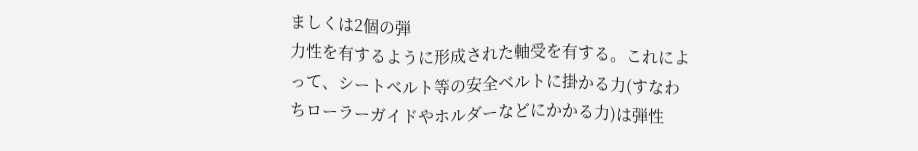ましくは2個の弾
力性を有するように形成された軸受を有する。これによ
って、シートベルト等の安全ベルトに掛かる力(すなわ
ちローラーガイドやホルダーなどにかかる力)は弾性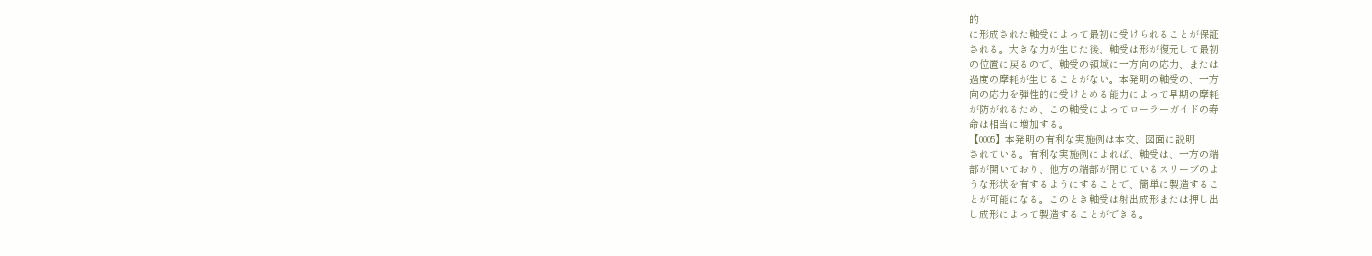的
に形成された軸受によって最初に受けられることが保証
される。大きな力が生じた後、軸受は形が復元して最初
の位置に戻るので、軸受の領域に一方向の応力、または
過度の摩耗が生じることがない。本発明の軸受の、一方
向の応力を弾性的に受けとめる能力によって早期の摩耗
が防がれるため、この軸受によってローラーガイドの寿
命は相当に増加する。
【0005】本発明の有利な実施例は本文、図面に説明
されている。有利な実施例によれば、軸受は、一方の端
部が開いており、他方の端部が閉じているスリーブのよ
うな形状を有するようにすることで、簡単に製造するこ
とが可能になる。このとき軸受は射出成形または押し出
し成形によって製造することができる。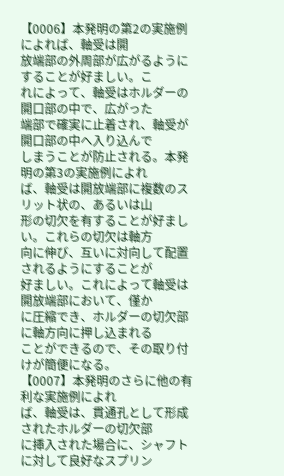【0006】本発明の第2の実施例によれば、軸受は開
放端部の外周部が広がるようにすることが好ましい。こ
れによって、軸受はホルダーの開口部の中で、広がった
端部で確実に止着され、軸受が開口部の中へ入り込んで
しまうことが防止される。本発明の第3の実施例によれ
ば、軸受は開放端部に複数のスリット状の、あるいは山
形の切欠を有することが好ましい。これらの切欠は軸方
向に伸び、互いに対向して配置されるようにすることが
好ましい。これによって軸受は開放端部において、僅か
に圧縮でき、ホルダーの切欠部に軸方向に押し込まれる
ことができるので、その取り付けが簡便になる。
【0007】本発明のさらに他の有利な実施例によれ
ば、軸受は、貫通孔として形成されたホルダーの切欠部
に挿入された場合に、シャフトに対して良好なスプリン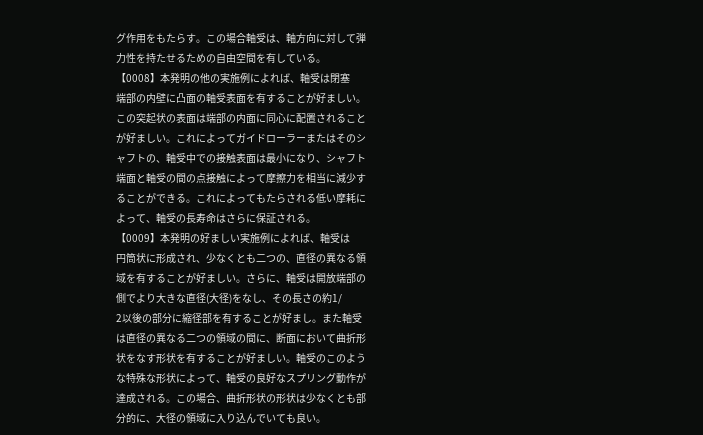グ作用をもたらす。この場合軸受は、軸方向に対して弾
力性を持たせるための自由空間を有している。
【0008】本発明の他の実施例によれば、軸受は閉塞
端部の内壁に凸面の軸受表面を有することが好ましい。
この突起状の表面は端部の内面に同心に配置されること
が好ましい。これによってガイドローラーまたはそのシ
ャフトの、軸受中での接触表面は最小になり、シャフト
端面と軸受の間の点接触によって摩擦力を相当に減少す
ることができる。これによってもたらされる低い摩耗に
よって、軸受の長寿命はさらに保証される。
【0009】本発明の好ましい実施例によれば、軸受は
円筒状に形成され、少なくとも二つの、直径の異なる領
域を有することが好ましい。さらに、軸受は開放端部の
側でより大きな直径(大径)をなし、その長さの約1/
2以後の部分に縮径部を有することが好まし。また軸受
は直径の異なる二つの領域の間に、断面において曲折形
状をなす形状を有することが好ましい。軸受のこのよう
な特殊な形状によって、軸受の良好なスプリング動作が
達成される。この場合、曲折形状の形状は少なくとも部
分的に、大径の領域に入り込んでいても良い。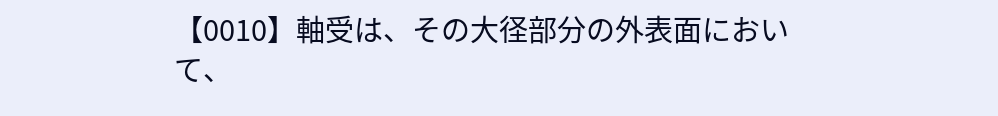【0010】軸受は、その大径部分の外表面において、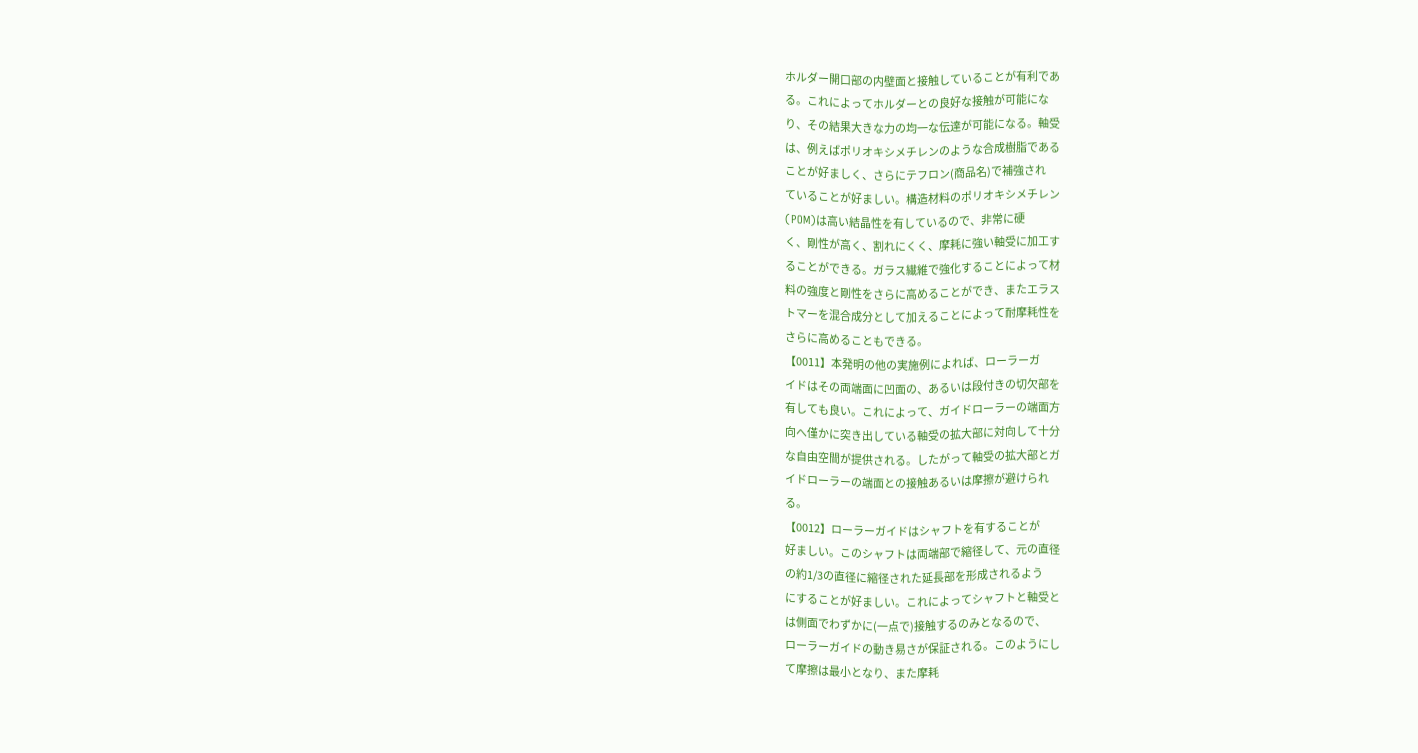ホルダー開口部の内壁面と接触していることが有利であ
る。これによってホルダーとの良好な接触が可能にな
り、その結果大きな力の均一な伝達が可能になる。軸受
は、例えばポリオキシメチレンのような合成樹脂である
ことが好ましく、さらにテフロン(商品名)で補強され
ていることが好ましい。構造材料のポリオキシメチレン
(POM)は高い結晶性を有しているので、非常に硬
く、剛性が高く、割れにくく、摩耗に強い軸受に加工す
ることができる。ガラス繊維で強化することによって材
料の強度と剛性をさらに高めることができ、またエラス
トマーを混合成分として加えることによって耐摩耗性を
さらに高めることもできる。
【0011】本発明の他の実施例によれば、ローラーガ
イドはその両端面に凹面の、あるいは段付きの切欠部を
有しても良い。これによって、ガイドローラーの端面方
向へ僅かに突き出している軸受の拡大部に対向して十分
な自由空間が提供される。したがって軸受の拡大部とガ
イドローラーの端面との接触あるいは摩擦が避けられ
る。
【0012】ローラーガイドはシャフトを有することが
好ましい。このシャフトは両端部で縮径して、元の直径
の約1/3の直径に縮径された延長部を形成されるよう
にすることが好ましい。これによってシャフトと軸受と
は側面でわずかに(一点で)接触するのみとなるので、
ローラーガイドの動き易さが保証される。このようにし
て摩擦は最小となり、また摩耗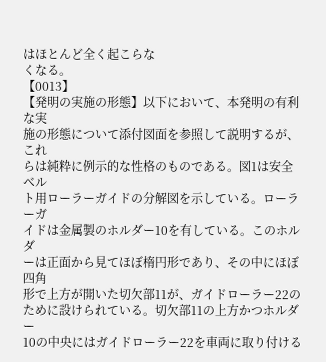はほとんど全く起こらな
くなる。
【0013】
【発明の実施の形態】以下において、本発明の有利な実
施の形態について添付図面を参照して説明するが、これ
らは純粋に例示的な性格のものである。図1は安全ベル
ト用ローラーガイドの分解図を示している。ローラーガ
イドは金属製のホルダー10を有している。このホルダ
ーは正面から見てほぼ楕円形であり、その中にほぼ四角
形で上方が開いた切欠部11が、ガイドローラー22の
ために設けられている。切欠部11の上方かつホルダー
10の中央にはガイドローラー22を車両に取り付ける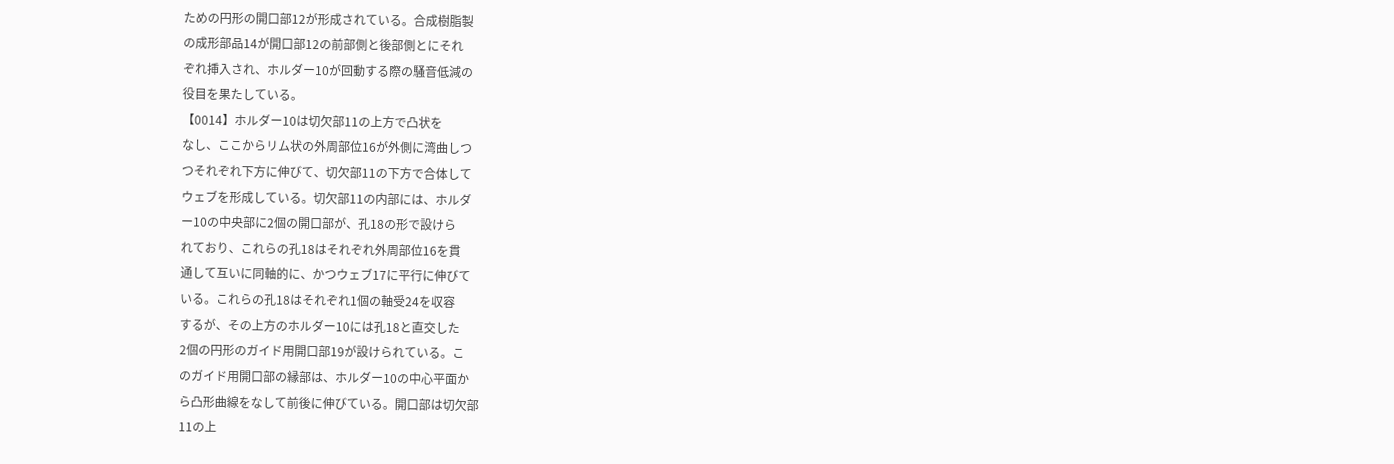ための円形の開口部12が形成されている。合成樹脂製
の成形部品14が開口部12の前部側と後部側とにそれ
ぞれ挿入され、ホルダー10が回動する際の騒音低減の
役目を果たしている。
【0014】ホルダー10は切欠部11の上方で凸状を
なし、ここからリム状の外周部位16が外側に湾曲しつ
つそれぞれ下方に伸びて、切欠部11の下方で合体して
ウェブを形成している。切欠部11の内部には、ホルダ
ー10の中央部に2個の開口部が、孔18の形で設けら
れており、これらの孔18はそれぞれ外周部位16を貫
通して互いに同軸的に、かつウェブ17に平行に伸びて
いる。これらの孔18はそれぞれ1個の軸受24を収容
するが、その上方のホルダー10には孔18と直交した
2個の円形のガイド用開口部19が設けられている。こ
のガイド用開口部の縁部は、ホルダー10の中心平面か
ら凸形曲線をなして前後に伸びている。開口部は切欠部
11の上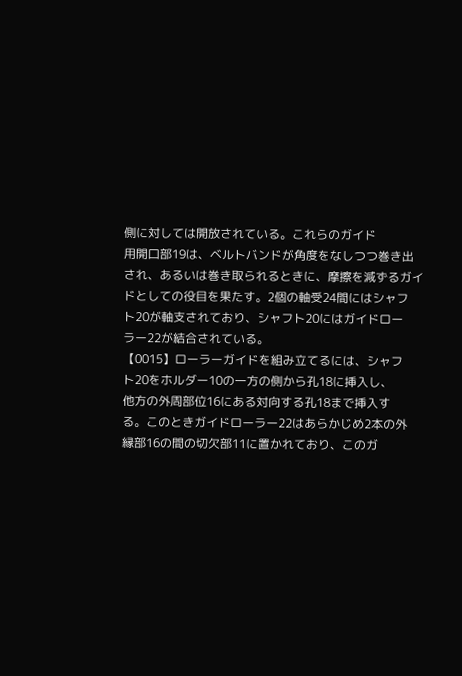側に対しては開放されている。これらのガイド
用開口部19は、ベルトバンドが角度をなしつつ巻き出
され、あるいは巻き取られるときに、摩擦を減ずるガイ
ドとしての役目を果たす。2個の軸受24間にはシャフ
ト20が軸支されており、シャフト20にはガイドロー
ラー22が結合されている。
【0015】ローラーガイドを組み立てるには、シャフ
ト20をホルダー10の一方の側から孔18に挿入し、
他方の外周部位16にある対向する孔18まで挿入す
る。このときガイドローラー22はあらかじめ2本の外
縁部16の間の切欠部11に置かれており、このガ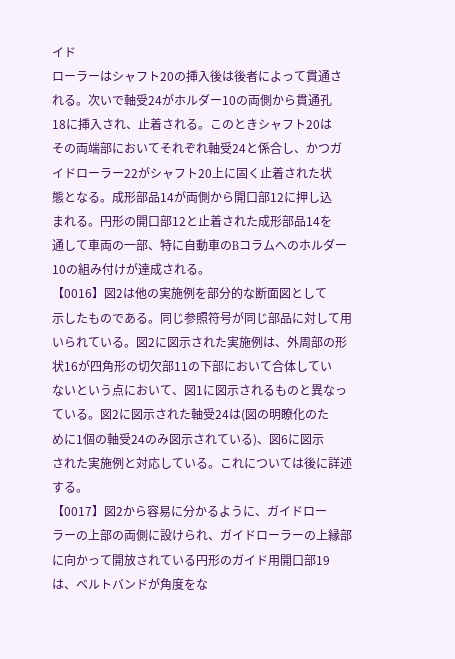イド
ローラーはシャフト20の挿入後は後者によって貫通さ
れる。次いで軸受24がホルダー10の両側から貫通孔
18に挿入され、止着される。このときシャフト20は
その両端部においてそれぞれ軸受24と係合し、かつガ
イドローラー22がシャフト20上に固く止着された状
態となる。成形部品14が両側から開口部12に押し込
まれる。円形の開口部12と止着された成形部品14を
通して車両の一部、特に自動車のBコラムへのホルダー
10の組み付けが達成される。
【0016】図2は他の実施例を部分的な断面図として
示したものである。同じ参照符号が同じ部品に対して用
いられている。図2に図示された実施例は、外周部の形
状16が四角形の切欠部11の下部において合体してい
ないという点において、図1に図示されるものと異なっ
ている。図2に図示された軸受24は(図の明瞭化のた
めに1個の軸受24のみ図示されている)、図6に図示
された実施例と対応している。これについては後に詳述
する。
【0017】図2から容易に分かるように、ガイドロー
ラーの上部の両側に設けられ、ガイドローラーの上縁部
に向かって開放されている円形のガイド用開口部19
は、ベルトバンドが角度をな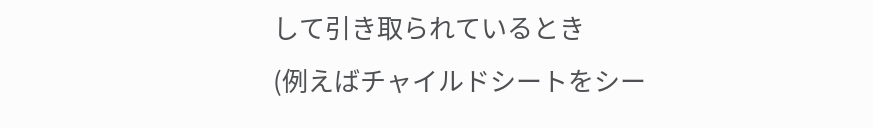して引き取られているとき
(例えばチャイルドシートをシー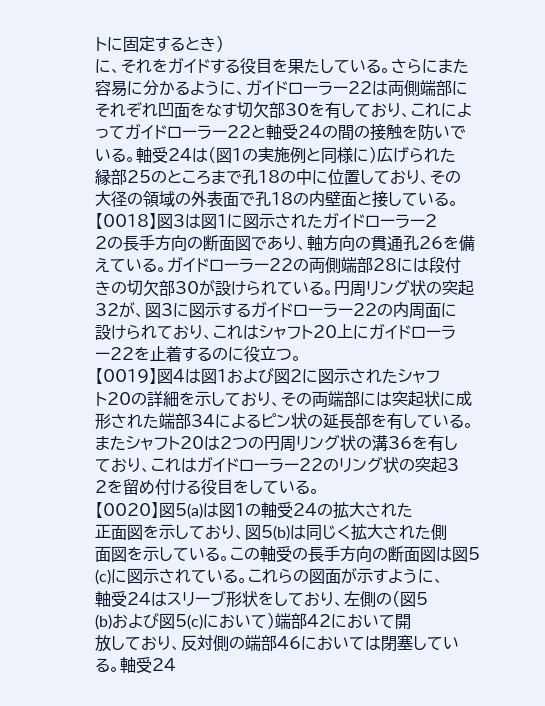トに固定するとき)
に、それをガイドする役目を果たしている。さらにまた
容易に分かるように、ガイドローラー22は両側端部に
それぞれ凹面をなす切欠部30を有しており、これによ
ってガイドローラー22と軸受24の間の接触を防いで
いる。軸受24は(図1の実施例と同様に)広げられた
縁部25のところまで孔18の中に位置しており、その
大径の領域の外表面で孔18の内壁面と接している。
【0018】図3は図1に図示されたガイドローラー2
2の長手方向の断面図であり、軸方向の貫通孔26を備
えている。ガイドローラー22の両側端部28には段付
きの切欠部30が設けられている。円周リング状の突起
32が、図3に図示するガイドローラー22の内周面に
設けられており、これはシャフト20上にガイドローラ
ー22を止着するのに役立つ。
【0019】図4は図1および図2に図示されたシャフ
ト20の詳細を示しており、その両端部には突起状に成
形された端部34によるピン状の延長部を有している。
またシャフト20は2つの円周リング状の溝36を有し
ており、これはガイドローラー22のリング状の突起3
2を留め付ける役目をしている。
【0020】図5(a)は図1の軸受24の拡大された
正面図を示しており、図5(b)は同じく拡大された側
面図を示している。この軸受の長手方向の断面図は図5
(c)に図示されている。これらの図面が示すように、
軸受24はスリーブ形状をしており、左側の(図5
(b)および図5(c)において)端部42において開
放しており、反対側の端部46においては閉塞してい
る。軸受24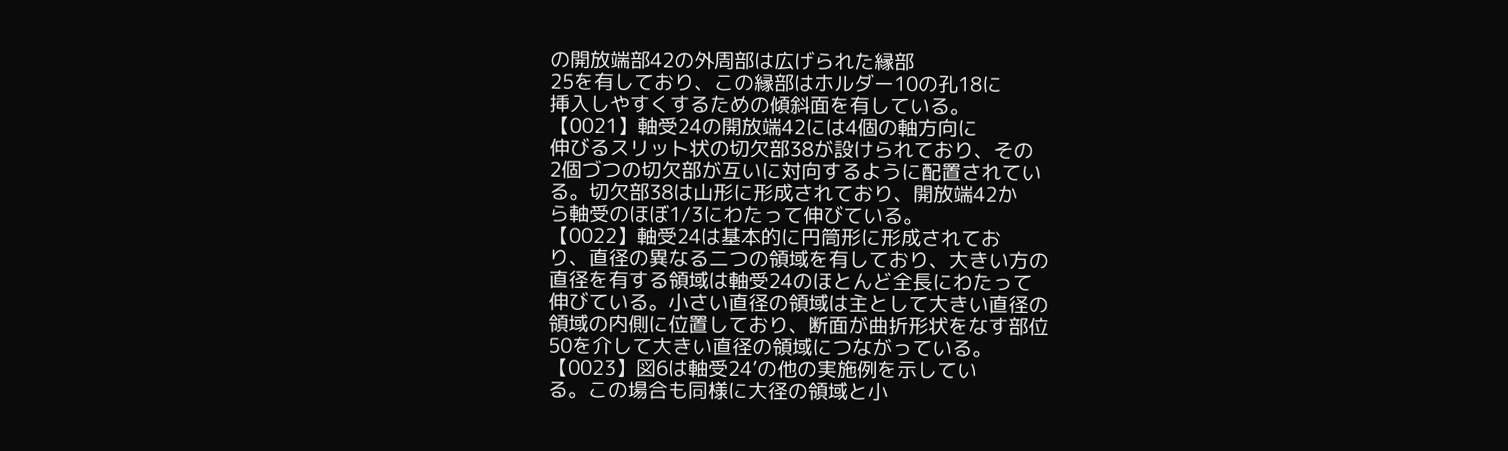の開放端部42の外周部は広げられた縁部
25を有しており、この縁部はホルダー10の孔18に
挿入しやすくするための傾斜面を有している。
【0021】軸受24の開放端42には4個の軸方向に
伸びるスリット状の切欠部38が設けられており、その
2個づつの切欠部が互いに対向するように配置されてい
る。切欠部38は山形に形成されており、開放端42か
ら軸受のほぼ1/3にわたって伸びている。
【0022】軸受24は基本的に円筒形に形成されてお
り、直径の異なる二つの領域を有しており、大きい方の
直径を有する領域は軸受24のほとんど全長にわたって
伸びている。小さい直径の領域は主として大きい直径の
領域の内側に位置しており、断面が曲折形状をなす部位
50を介して大きい直径の領域につながっている。
【0023】図6は軸受24’の他の実施例を示してい
る。この場合も同様に大径の領域と小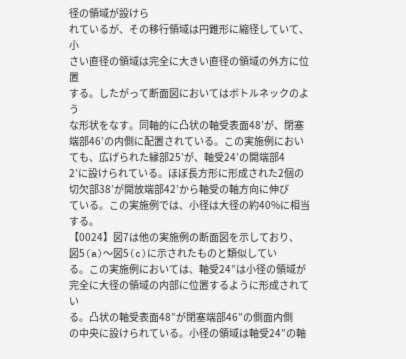径の領域が設けら
れているが、その移行領域は円錐形に縮径していて、小
さい直径の領域は完全に大きい直径の領域の外方に位置
する。したがって断面図においてはボトルネックのよう
な形状をなす。同軸的に凸状の軸受表面48’が、閉塞
端部46’の内側に配置されている。この実施例におい
ても、広げられた縁部25’が、軸受24’の開端部4
2’に設けられている。ほぼ長方形に形成された2個の
切欠部38’が開放端部42’から軸受の軸方向に伸び
ている。この実施例では、小径は大径の約40%に相当
する。
【0024】図7は他の実施例の断面図を示しており、
図5(a)〜図5(c)に示されたものと類似してい
る。この実施例においては、軸受24”は小径の領域が
完全に大径の領域の内部に位置するように形成されてい
る。凸状の軸受表面48”が閉塞端部46”の側面内側
の中央に設けられている。小径の領域は軸受24”の軸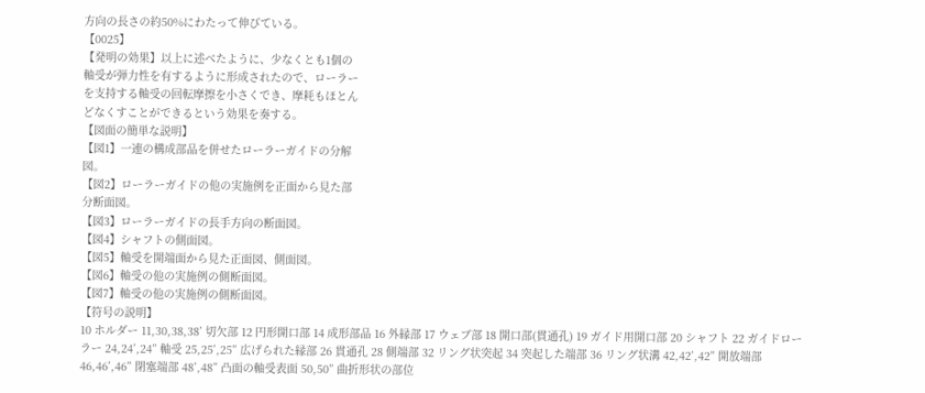方向の長さの約50%にわたって伸びている。
【0025】
【発明の効果】以上に述べたように、少なくとも1個の
軸受が弾力性を有するように形成されたので、ローラー
を支持する軸受の回転摩擦を小さくでき、摩耗もほとん
どなくすことができるという効果を奏する。
【図面の簡単な説明】
【図1】一連の構成部品を併せたローラーガイドの分解
図。
【図2】ローラーガイドの他の実施例を正面から見た部
分断面図。
【図3】ローラーガイドの長手方向の断面図。
【図4】シャフトの側面図。
【図5】軸受を開端面から見た正面図、側面図。
【図6】軸受の他の実施例の側断面図。
【図7】軸受の他の実施例の側断面図。
【符号の説明】
10 ホルダー 11,30,38,38’ 切欠部 12 円形開口部 14 成形部品 16 外縁部 17 ウェブ部 18 開口部(貫通孔) 19 ガイド用開口部 20 シャフト 22 ガイドローラー 24,24’,24” 軸受 25,25’,25” 広げられた縁部 26 貫通孔 28 側端部 32 リング状突起 34 突起した端部 36 リング状溝 42,42’,42” 開放端部 46,46’,46” 閉塞端部 48’,48” 凸面の軸受表面 50,50” 曲折形状の部位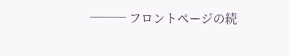─── フロントページの続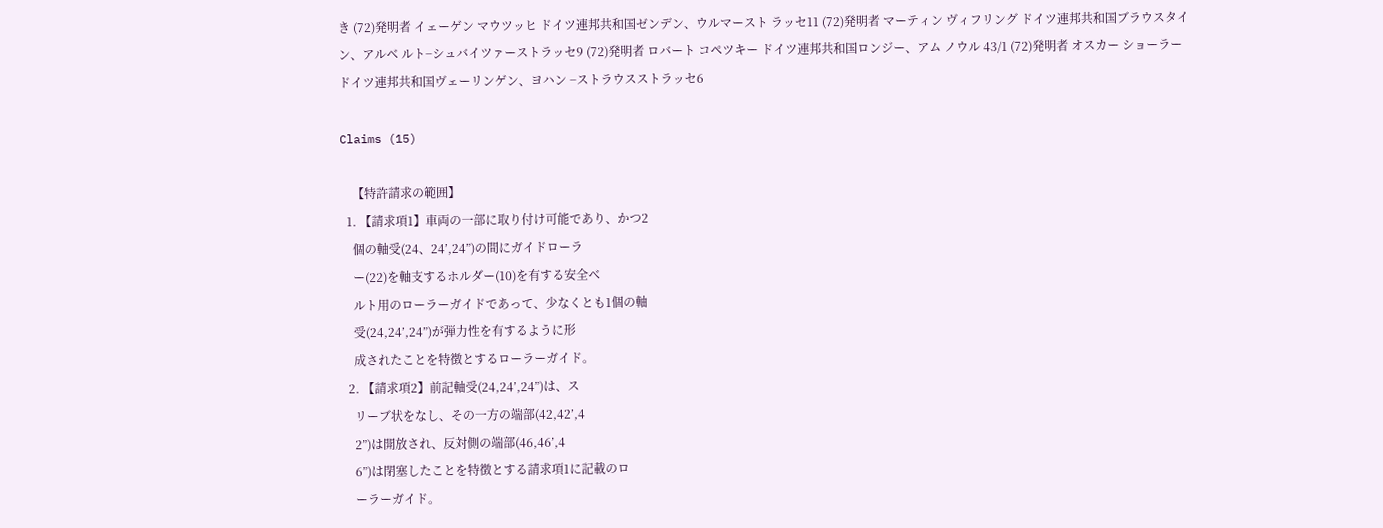き (72)発明者 イェーゲン マウツッヒ ドイツ連邦共和国ゼンデン、ウルマースト ラッセ11 (72)発明者 マーティン ヴィフリング ドイツ連邦共和国ブラウスタイン、アルベ ルト−シュバイツァーストラッセ9 (72)発明者 ロバート コペツキー ドイツ連邦共和国ロンジー、アム ノウル 43/1 (72)発明者 オスカー ショーラー ドイツ連邦共和国ヴェーリンゲン、ヨハン −ストラウスストラッセ6

Claims (15)

    【特許請求の範囲】
  1. 【請求項1】車両の一部に取り付け可能であり、かつ2
    個の軸受(24、24’,24”)の間にガイドローラ
    ー(22)を軸支するホルダー(10)を有する安全ベ
    ルト用のローラーガイドであって、少なくとも1個の軸
    受(24,24’,24”)が弾力性を有するように形
    成されたことを特徴とするローラーガイド。
  2. 【請求項2】前記軸受(24,24’,24”)は、ス
    リーブ状をなし、その一方の端部(42,42’,4
    2”)は開放され、反対側の端部(46,46’,4
    6”)は閉塞したことを特徴とする請求項1に記載のロ
    ーラーガイド。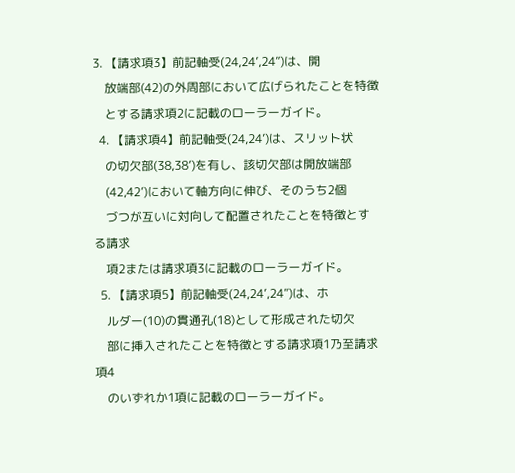3. 【請求項3】前記軸受(24,24’,24”)は、開
    放端部(42)の外周部において広げられたことを特徴
    とする請求項2に記載のローラーガイド。
  4. 【請求項4】前記軸受(24,24’)は、スリット状
    の切欠部(38,38’)を有し、該切欠部は開放端部
    (42,42’)において軸方向に伸び、そのうち2個
    づつが互いに対向して配置されたことを特徴とする請求
    項2または請求項3に記載のローラーガイド。
  5. 【請求項5】前記軸受(24,24’,24”)は、ホ
    ルダー(10)の貫通孔(18)として形成された切欠
    部に挿入されたことを特徴とする請求項1乃至請求項4
    のいずれか1項に記載のローラーガイド。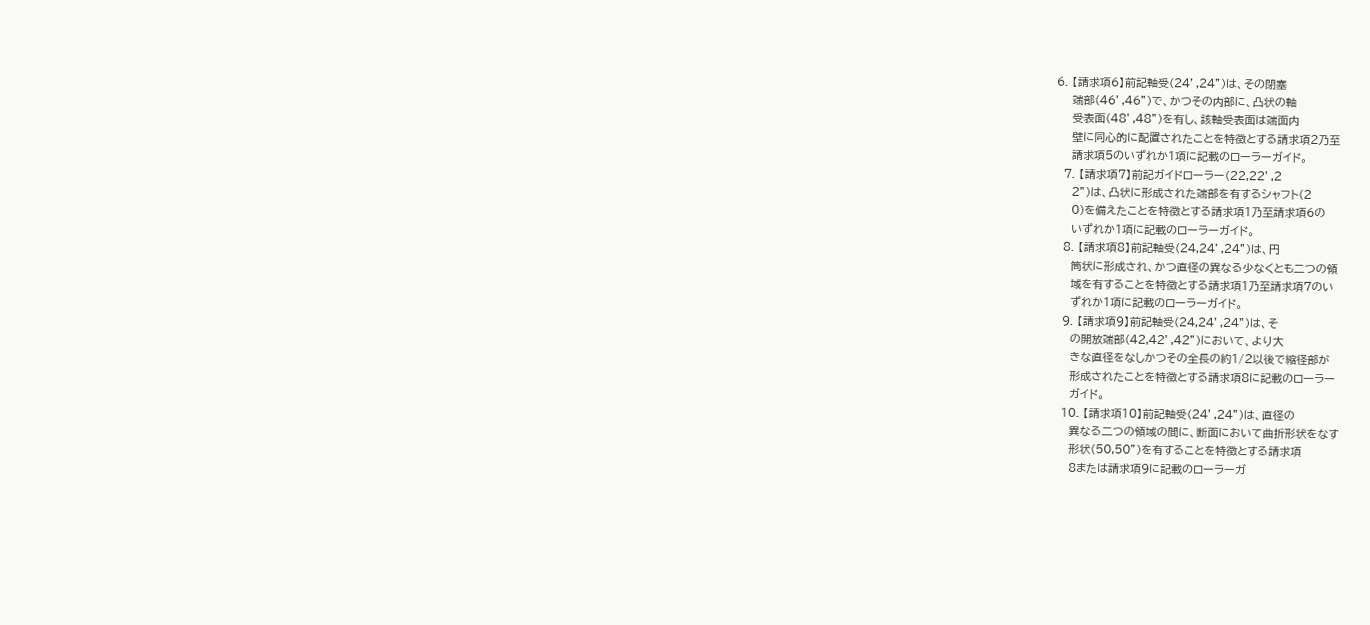6. 【請求項6】前記軸受(24’,24”)は、その閉塞
    端部(46’,46”)で、かつその内部に、凸状の軸
    受表面(48’,48”)を有し、該軸受表面は端面内
    壁に同心的に配置されたことを特徴とする請求項2乃至
    請求項5のいずれか1項に記載のローラーガイド。
  7. 【請求項7】前記ガイドローラー(22,22’,2
    2”)は、凸状に形成された端部を有するシャフト(2
    0)を備えたことを特徴とする請求項1乃至請求項6の
    いずれか1項に記載のローラーガイド。
  8. 【請求項8】前記軸受(24,24’,24”)は、円
    筒状に形成され、かつ直径の異なる少なくとも二つの領
    域を有することを特徴とする請求項1乃至請求項7のい
    ずれか1項に記載のローラーガイド。
  9. 【請求項9】前記軸受(24,24’,24”)は、そ
    の開放端部(42,42’,42”)において、より大
    きな直径をなしかつその全長の約1/2以後で縮径部が
    形成されたことを特徴とする請求項8に記載のローラー
    ガイド。
  10. 【請求項10】前記軸受(24’,24”)は、直径の
    異なる二つの領域の間に、断面において曲折形状をなす
    形状(50,50”)を有することを特徴とする請求項
    8または請求項9に記載のローラーガ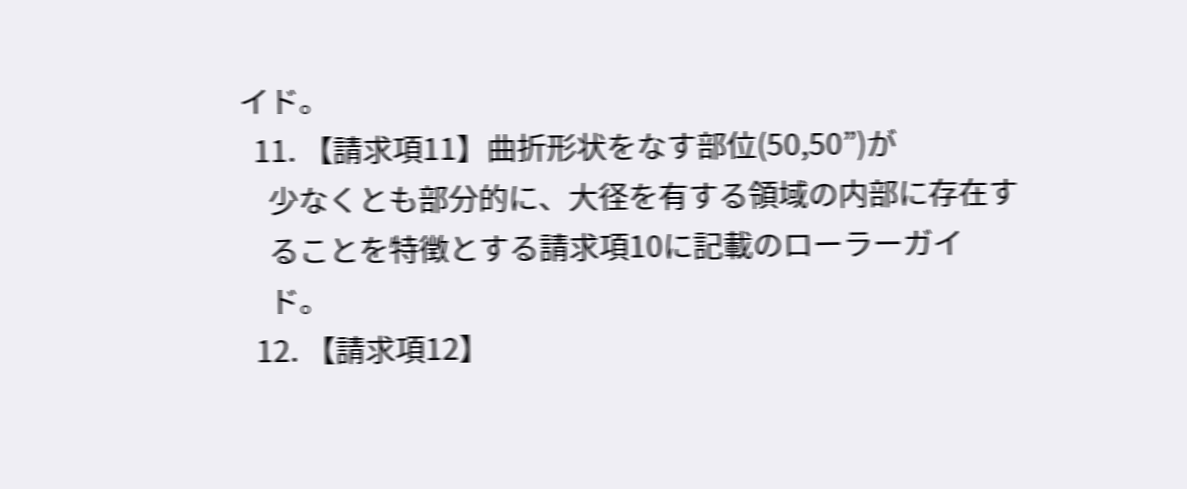イド。
  11. 【請求項11】曲折形状をなす部位(50,50”)が
    少なくとも部分的に、大径を有する領域の内部に存在す
    ることを特徴とする請求項10に記載のローラーガイ
    ド。
  12. 【請求項12】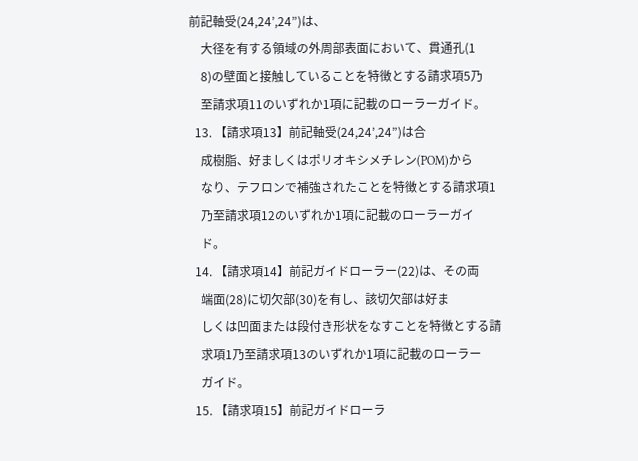前記軸受(24,24’,24”)は、
    大径を有する領域の外周部表面において、貫通孔(1
    8)の壁面と接触していることを特徴とする請求項5乃
    至請求項11のいずれか1項に記載のローラーガイド。
  13. 【請求項13】前記軸受(24,24’,24”)は合
    成樹脂、好ましくはポリオキシメチレン(POM)から
    なり、テフロンで補強されたことを特徴とする請求項1
    乃至請求項12のいずれか1項に記載のローラーガイ
    ド。
  14. 【請求項14】前記ガイドローラー(22)は、その両
    端面(28)に切欠部(30)を有し、該切欠部は好ま
    しくは凹面または段付き形状をなすことを特徴とする請
    求項1乃至請求項13のいずれか1項に記載のローラー
    ガイド。
  15. 【請求項15】前記ガイドローラ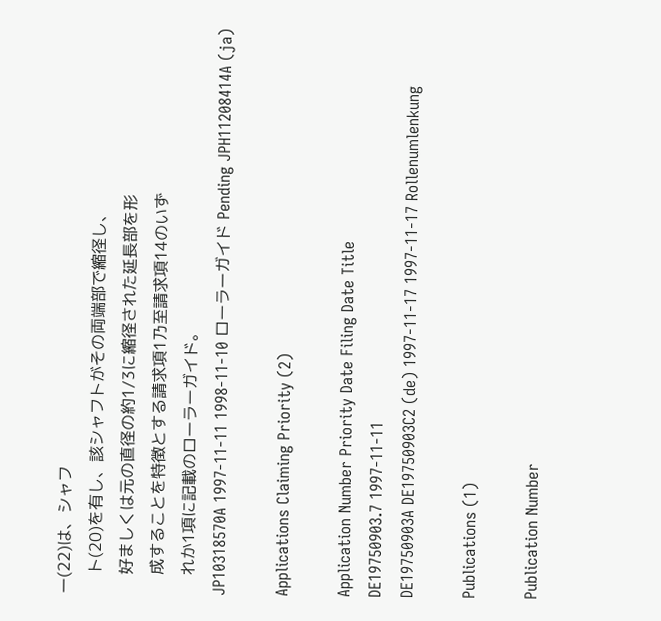ー(22)は、シャフ
    ト(20)を有し、該シャフトがその両端部で縮径し、
    好ましくは元の直径の約1/3に縮径された延長部を形
    成することを特徴とする請求項1乃至請求項14のいず
    れか1項に記載のローラーガイド。
JP10318570A 1997-11-11 1998-11-10 ローラーガイド Pending JPH11208414A (ja)

Applications Claiming Priority (2)

Application Number Priority Date Filing Date Title
DE19750903.7 1997-11-11
DE19750903A DE19750903C2 (de) 1997-11-17 1997-11-17 Rollenumlenkung

Publications (1)

Publication Number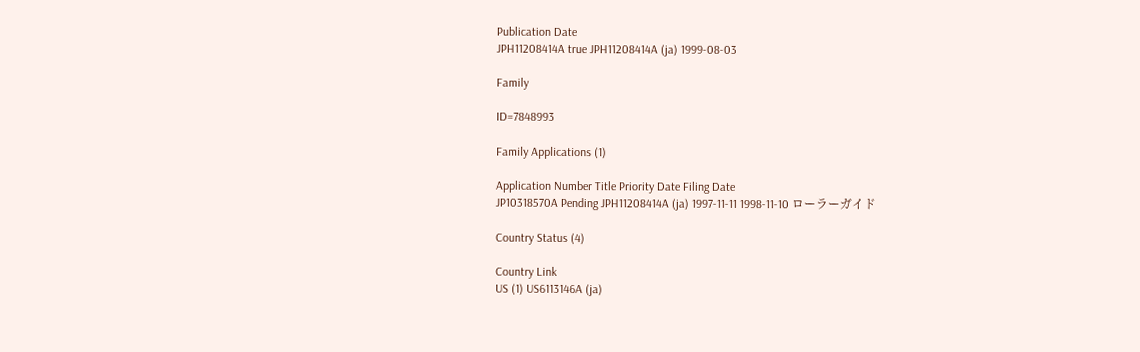Publication Date
JPH11208414A true JPH11208414A (ja) 1999-08-03

Family

ID=7848993

Family Applications (1)

Application Number Title Priority Date Filing Date
JP10318570A Pending JPH11208414A (ja) 1997-11-11 1998-11-10 ローラーガイド

Country Status (4)

Country Link
US (1) US6113146A (ja)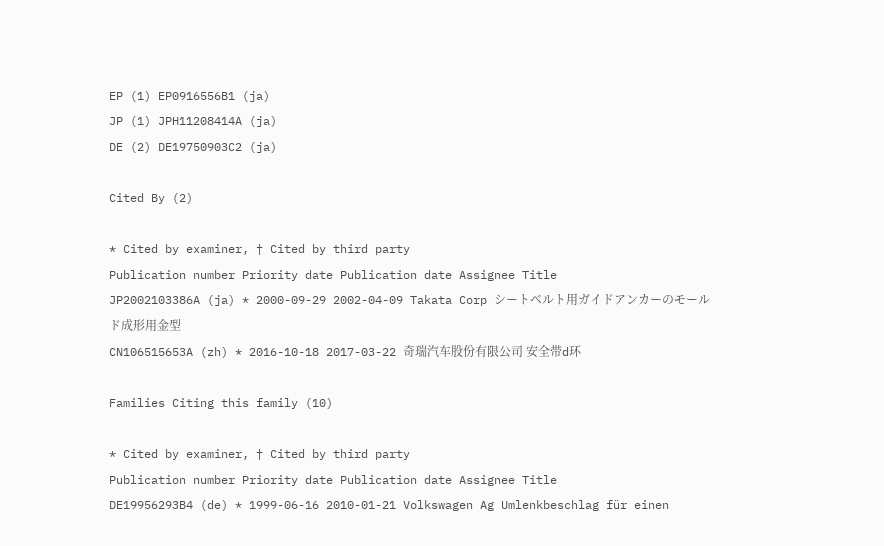EP (1) EP0916556B1 (ja)
JP (1) JPH11208414A (ja)
DE (2) DE19750903C2 (ja)

Cited By (2)

* Cited by examiner, † Cited by third party
Publication number Priority date Publication date Assignee Title
JP2002103386A (ja) * 2000-09-29 2002-04-09 Takata Corp シートベルト用ガイドアンカーのモールド成形用金型
CN106515653A (zh) * 2016-10-18 2017-03-22 奇瑞汽车股份有限公司 安全带d环

Families Citing this family (10)

* Cited by examiner, † Cited by third party
Publication number Priority date Publication date Assignee Title
DE19956293B4 (de) * 1999-06-16 2010-01-21 Volkswagen Ag Umlenkbeschlag für einen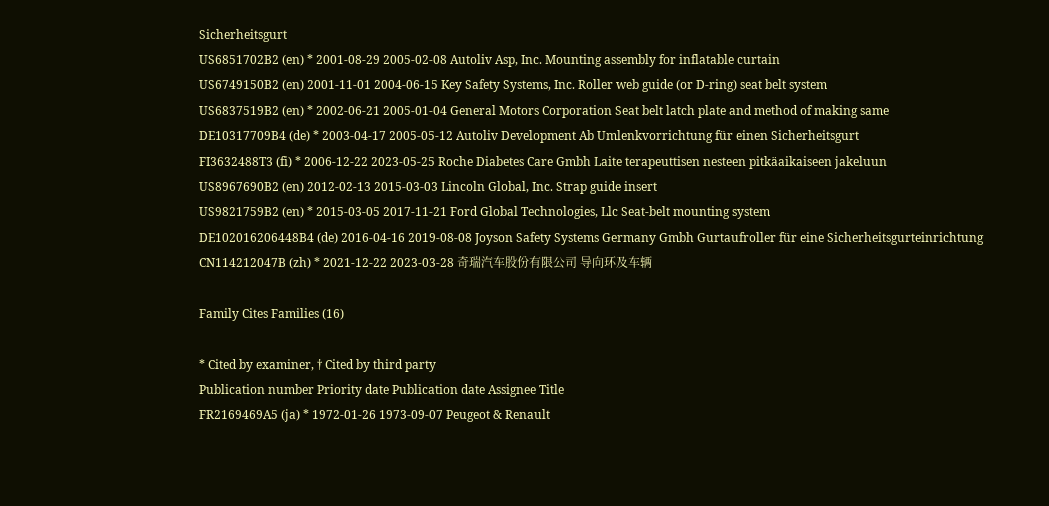Sicherheitsgurt
US6851702B2 (en) * 2001-08-29 2005-02-08 Autoliv Asp, Inc. Mounting assembly for inflatable curtain
US6749150B2 (en) 2001-11-01 2004-06-15 Key Safety Systems, Inc. Roller web guide (or D-ring) seat belt system
US6837519B2 (en) * 2002-06-21 2005-01-04 General Motors Corporation Seat belt latch plate and method of making same
DE10317709B4 (de) * 2003-04-17 2005-05-12 Autoliv Development Ab Umlenkvorrichtung für einen Sicherheitsgurt
FI3632488T3 (fi) * 2006-12-22 2023-05-25 Roche Diabetes Care Gmbh Laite terapeuttisen nesteen pitkäaikaiseen jakeluun
US8967690B2 (en) 2012-02-13 2015-03-03 Lincoln Global, Inc. Strap guide insert
US9821759B2 (en) * 2015-03-05 2017-11-21 Ford Global Technologies, Llc Seat-belt mounting system
DE102016206448B4 (de) 2016-04-16 2019-08-08 Joyson Safety Systems Germany Gmbh Gurtaufroller für eine Sicherheitsgurteinrichtung
CN114212047B (zh) * 2021-12-22 2023-03-28 奇瑞汽车股份有限公司 导向环及车辆

Family Cites Families (16)

* Cited by examiner, † Cited by third party
Publication number Priority date Publication date Assignee Title
FR2169469A5 (ja) * 1972-01-26 1973-09-07 Peugeot & Renault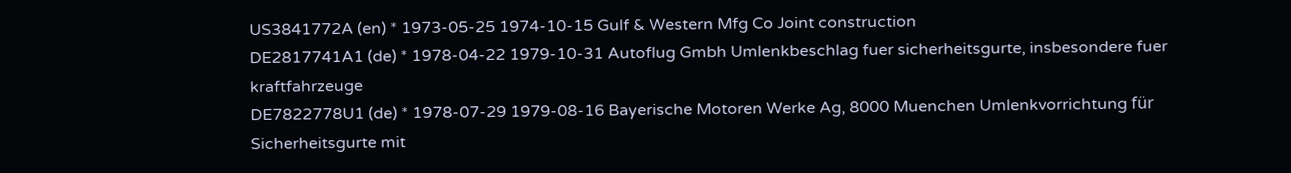US3841772A (en) * 1973-05-25 1974-10-15 Gulf & Western Mfg Co Joint construction
DE2817741A1 (de) * 1978-04-22 1979-10-31 Autoflug Gmbh Umlenkbeschlag fuer sicherheitsgurte, insbesondere fuer kraftfahrzeuge
DE7822778U1 (de) * 1978-07-29 1979-08-16 Bayerische Motoren Werke Ag, 8000 Muenchen Umlenkvorrichtung für Sicherheitsgurte mit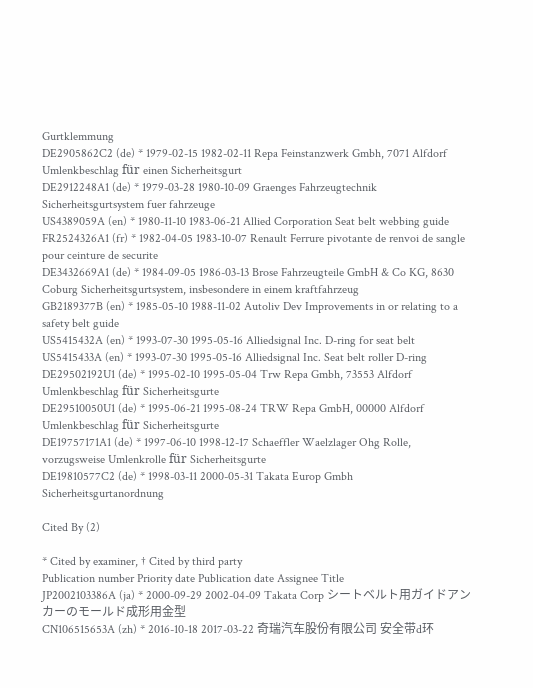Gurtklemmung
DE2905862C2 (de) * 1979-02-15 1982-02-11 Repa Feinstanzwerk Gmbh, 7071 Alfdorf Umlenkbeschlag für einen Sicherheitsgurt
DE2912248A1 (de) * 1979-03-28 1980-10-09 Graenges Fahrzeugtechnik Sicherheitsgurtsystem fuer fahrzeuge
US4389059A (en) * 1980-11-10 1983-06-21 Allied Corporation Seat belt webbing guide
FR2524326A1 (fr) * 1982-04-05 1983-10-07 Renault Ferrure pivotante de renvoi de sangle pour ceinture de securite
DE3432669A1 (de) * 1984-09-05 1986-03-13 Brose Fahrzeugteile GmbH & Co KG, 8630 Coburg Sicherheitsgurtsystem, insbesondere in einem kraftfahrzeug
GB2189377B (en) * 1985-05-10 1988-11-02 Autoliv Dev Improvements in or relating to a safety belt guide
US5415432A (en) * 1993-07-30 1995-05-16 Alliedsignal Inc. D-ring for seat belt
US5415433A (en) * 1993-07-30 1995-05-16 Alliedsignal Inc. Seat belt roller D-ring
DE29502192U1 (de) * 1995-02-10 1995-05-04 Trw Repa Gmbh, 73553 Alfdorf Umlenkbeschlag für Sicherheitsgurte
DE29510050U1 (de) * 1995-06-21 1995-08-24 TRW Repa GmbH, 00000 Alfdorf Umlenkbeschlag für Sicherheitsgurte
DE19757171A1 (de) * 1997-06-10 1998-12-17 Schaeffler Waelzlager Ohg Rolle, vorzugsweise Umlenkrolle für Sicherheitsgurte
DE19810577C2 (de) * 1998-03-11 2000-05-31 Takata Europ Gmbh Sicherheitsgurtanordnung

Cited By (2)

* Cited by examiner, † Cited by third party
Publication number Priority date Publication date Assignee Title
JP2002103386A (ja) * 2000-09-29 2002-04-09 Takata Corp シートベルト用ガイドアンカーのモールド成形用金型
CN106515653A (zh) * 2016-10-18 2017-03-22 奇瑞汽车股份有限公司 安全带d环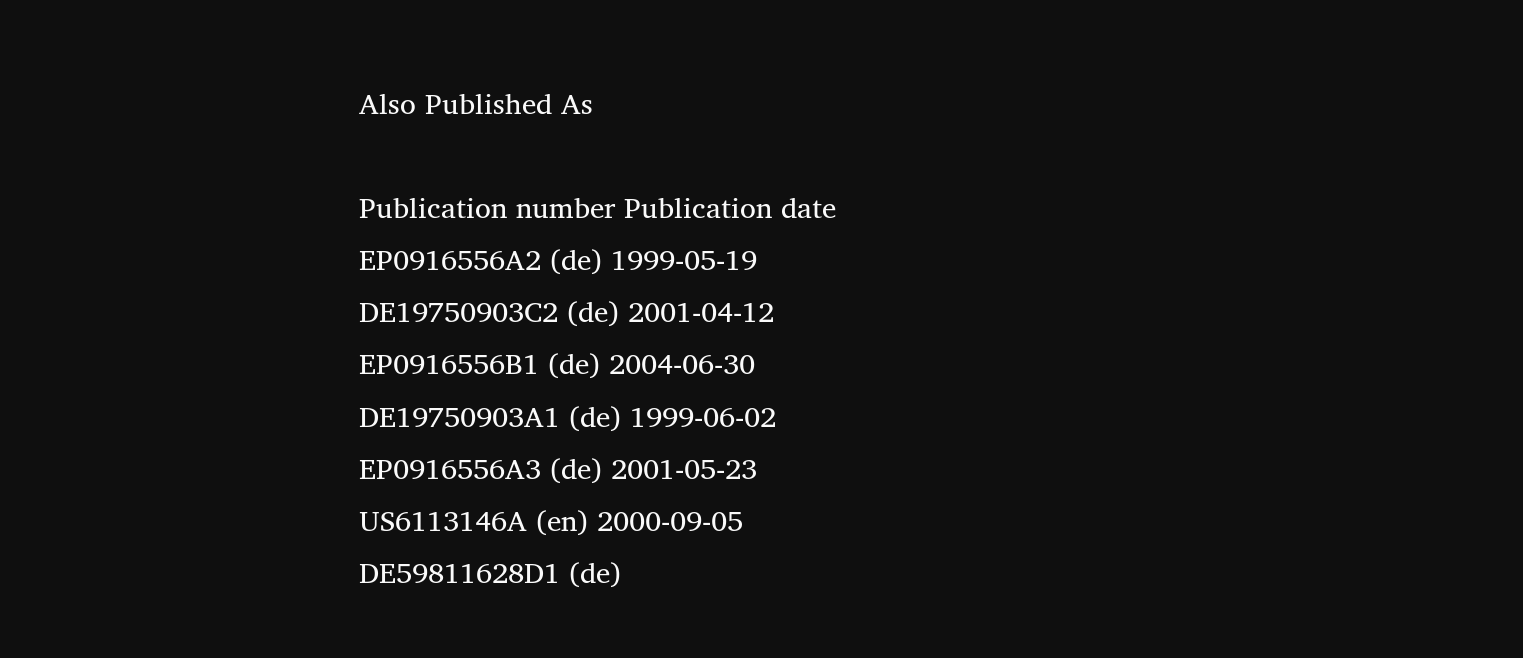Also Published As

Publication number Publication date
EP0916556A2 (de) 1999-05-19
DE19750903C2 (de) 2001-04-12
EP0916556B1 (de) 2004-06-30
DE19750903A1 (de) 1999-06-02
EP0916556A3 (de) 2001-05-23
US6113146A (en) 2000-09-05
DE59811628D1 (de)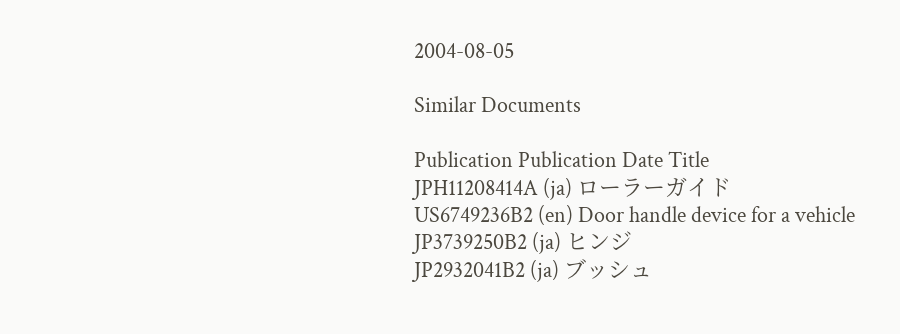2004-08-05

Similar Documents

Publication Publication Date Title
JPH11208414A (ja) ローラーガイド
US6749236B2 (en) Door handle device for a vehicle
JP3739250B2 (ja) ヒンジ
JP2932041B2 (ja) ブッシュ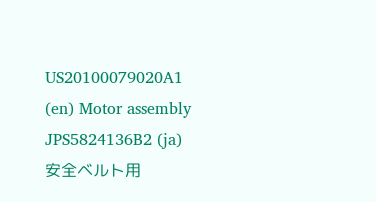US20100079020A1 (en) Motor assembly
JPS5824136B2 (ja) 安全ベルト用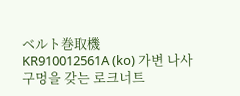ベルト巻取機
KR910012561A (ko) 가변 나사구멍을 갖는 로크너트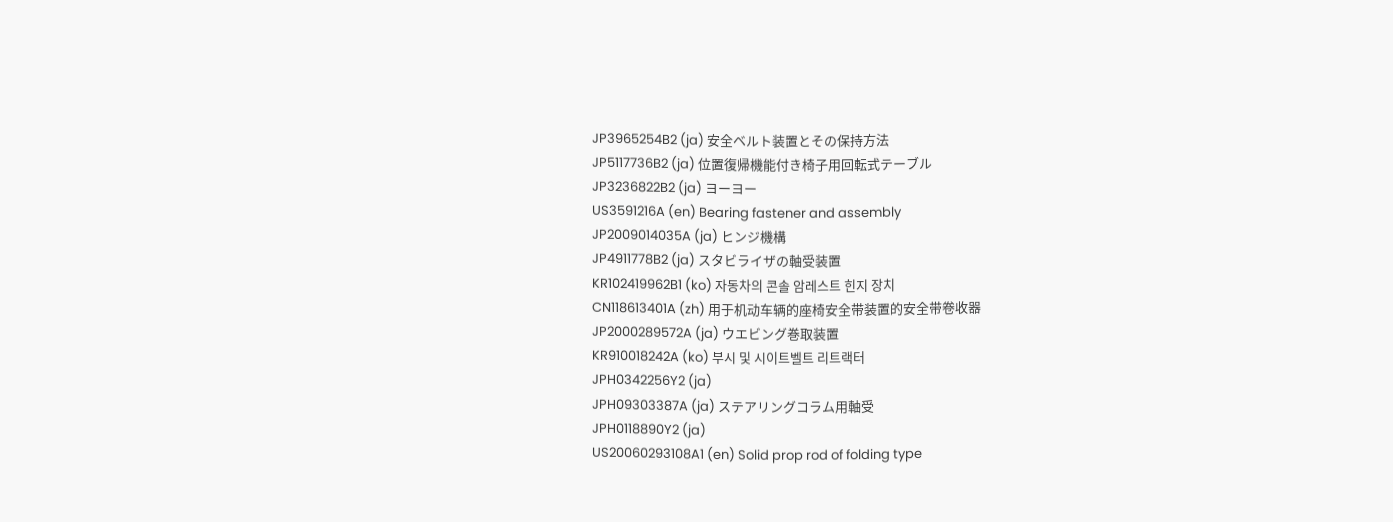JP3965254B2 (ja) 安全ベルト装置とその保持方法
JP5117736B2 (ja) 位置復帰機能付き椅子用回転式テーブル
JP3236822B2 (ja) ヨーヨー
US3591216A (en) Bearing fastener and assembly
JP2009014035A (ja) ヒンジ機構
JP4911778B2 (ja) スタビライザの軸受装置
KR102419962B1 (ko) 자동차의 콘솔 암레스트 힌지 장치
CN118613401A (zh) 用于机动车辆的座椅安全带装置的安全带卷收器
JP2000289572A (ja) ウエビング巻取装置
KR910018242A (ko) 부시 및 시이트벨트 리트랙터
JPH0342256Y2 (ja)
JPH09303387A (ja) ステアリングコラム用軸受
JPH0118890Y2 (ja)
US20060293108A1 (en) Solid prop rod of folding type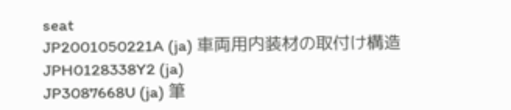seat
JP2001050221A (ja) 車両用内装材の取付け構造
JPH0128338Y2 (ja)
JP3087668U (ja) 筆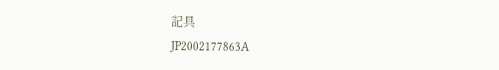記具
JP2002177863A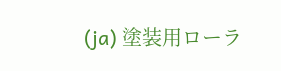(ja) 塗装用ローラ